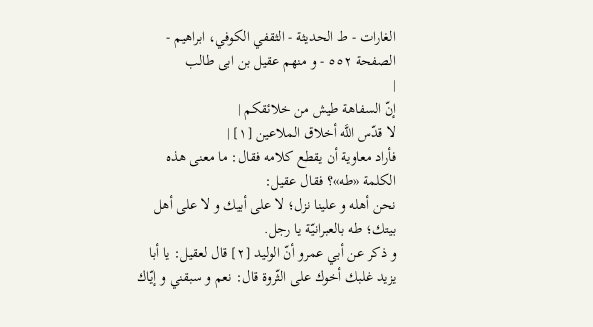الغارات - ط الحديثة - الثقفي الکوفي، ابراهیم - الصفحة ٥٥٢ - و منهم عقيل بن ابى طالب
|
إنّ السفاهة طيش من خلائقكم |
لا قدّس اللَّه أخلاق الملاعين [١] |
فأراد معاوية أن يقطع كلامه فقال: ما معنى هذه الكلمة «طه»؟ فقال عقيل:
نحن أهله و علينا نزل؛ لا على أبيك و لا على أهل بيتك؛ طه بالعبرانيّة يا رجل.
و ذكر عن أبي عمرو أنّ الوليد [٢] قال لعقيل: يا أبا يزيد غلبك أخوك على الثّروة قال: نعم و سبقني و إيّاك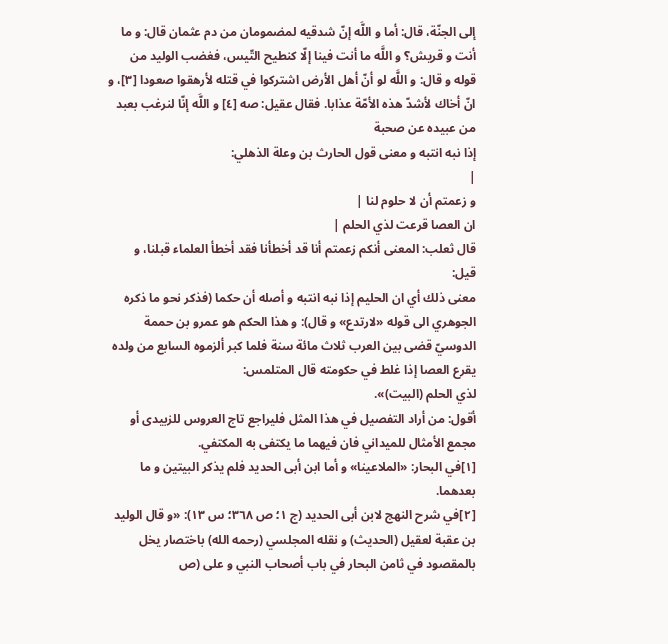إلى الجنّة، قال: أما و اللَّه إنّ شدقيه لمضمومان من دم عثمان قال: و ما أنت و قريش؟ و اللَّه ما أنت فينا إلّا كنطيح التّيس، فغضب الوليد من قوله و قال: و اللَّه لو أنّ أهل الأرض اشتركوا في قتله لأرهقوا صعودا [٣]، و انّ أخاك لأشدّ هذه الأمّة عذابا. فقال عقيل: صه [٤] و اللَّه إنّا لنرغب بعبد من عبيده عن صحبة
إذا نبه انتبه و معنى قول الحارث بن وعلة الذهلي:
|
و زعمتم أن لا حلوم لنا |
ان العصا قرعت لذي الحلم |
قال ثعلب: المعنى أنكم زعمتم أنا قد أخطأنا فقد أخطأ العلماء قبلنا، و قيل:
معنى ذلك أي ان الحليم إذا نبه انتبه و أصله أن حكما (فذكر نحو ما ذكره الجوهري الى قوله «لارتدع» و قال): و هذا الحكم هو عمرو بن حممة الدوسيّ قضى بين العرب ثلاث مائة سنة فلما كبر ألزموه السابع من ولده يقرع العصا إذا غلط في حكومته قال المتلمس:
لذي الحلم (البيت)».
أقول: من أراد التفصيل في هذا المثل فليراجع تاج العروس للزبيدى أو مجمع الأمثال للميداني فان فيهما ما يكتفى به المكتفي.
[١]في البحار: «الملاعينا» و أما ابن أبى الحديد فلم يذكر البيتين و ما بعدهما.
[٢]في شرح النهج لابن أبى الحديد (ج ١؛ ص ٣٦٨؛ س ١٣): «و قال الوليد بن عقبة لعقيل (الحديث) و نقله المجلسي (رحمه الله) باختصار يخل بالمقصود في ثامن البحار في باب أصحاب النبي و على (ص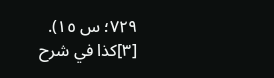٧٢٩؛ س ١٥).
[٣]كذا في شرح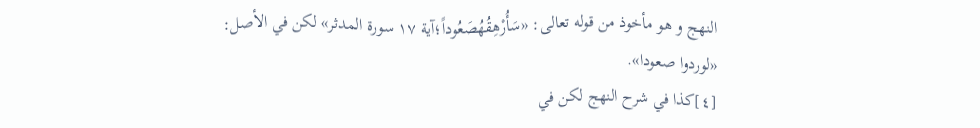النهج و هو مأخوذ من قوله تعالى: «سَأُرْهِقُهُصَعُوداً؛آية ١٧ سورة المدثر» لكن في الأصل: «لوردوا صعودا».
[٤]كذا في شرح النهج لكن في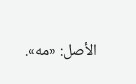الأصل: «مه».